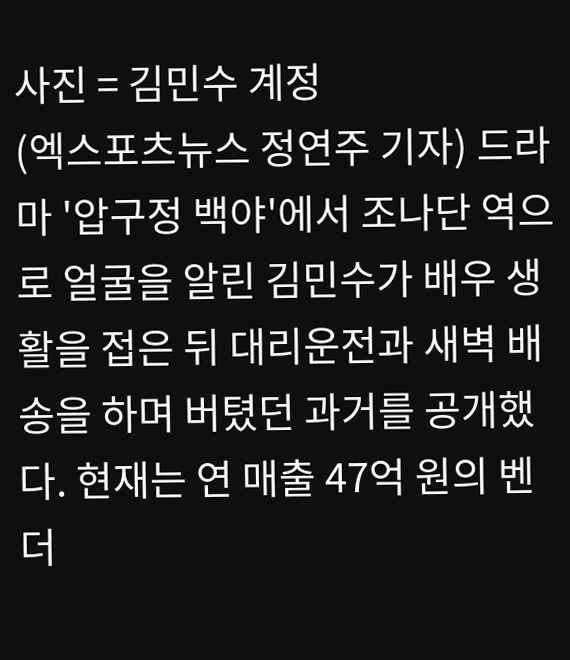사진 = 김민수 계정
(엑스포츠뉴스 정연주 기자) 드라마 '압구정 백야'에서 조나단 역으로 얼굴을 알린 김민수가 배우 생활을 접은 뒤 대리운전과 새벽 배송을 하며 버텼던 과거를 공개했다. 현재는 연 매출 47억 원의 벤더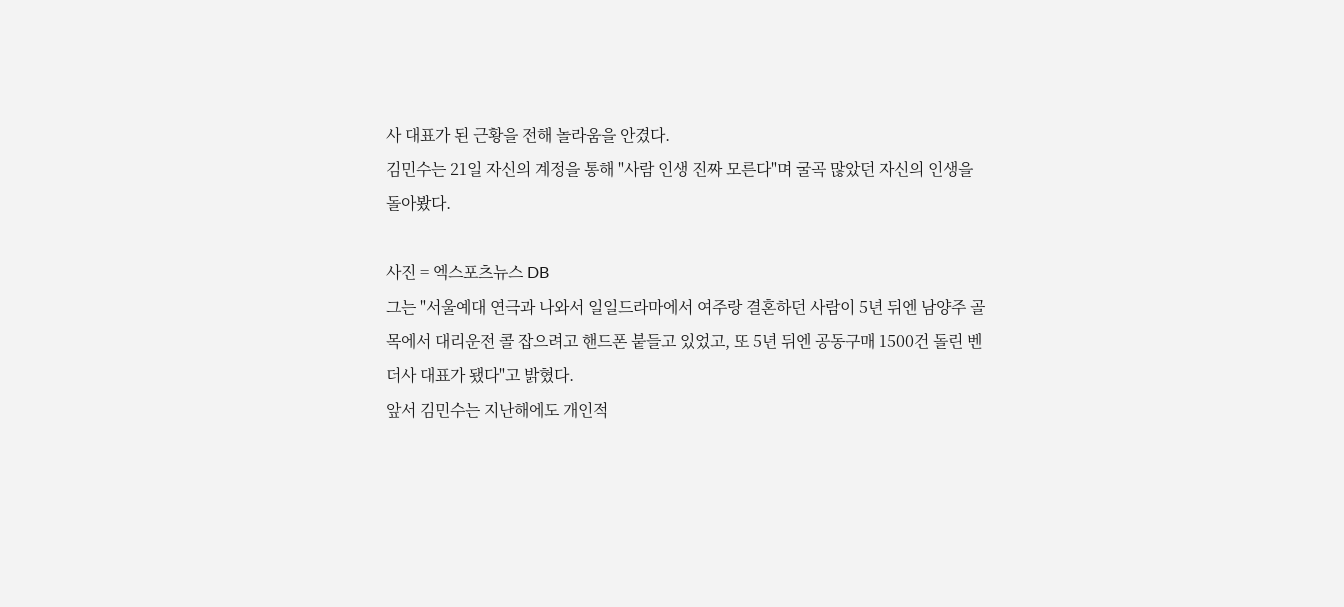사 대표가 된 근황을 전해 놀라움을 안겼다.
김민수는 21일 자신의 계정을 통해 "사람 인생 진짜 모른다"며 굴곡 많았던 자신의 인생을 돌아봤다.

사진 = 엑스포츠뉴스 DB
그는 "서울예대 연극과 나와서 일일드라마에서 여주랑 결혼하던 사람이 5년 뒤엔 남양주 골목에서 대리운전 콜 잡으려고 핸드폰 붙들고 있었고, 또 5년 뒤엔 공동구매 1500건 돌린 벤더사 대표가 됐다"고 밝혔다.
앞서 김민수는 지난해에도 개인적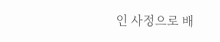인 사정으로 배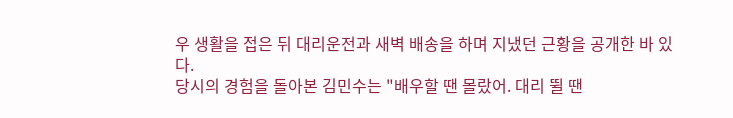우 생활을 접은 뒤 대리운전과 새벽 배송을 하며 지냈던 근황을 공개한 바 있다.
당시의 경험을 돌아본 김민수는 "배우할 땐 몰랐어. 대리 뛸 땐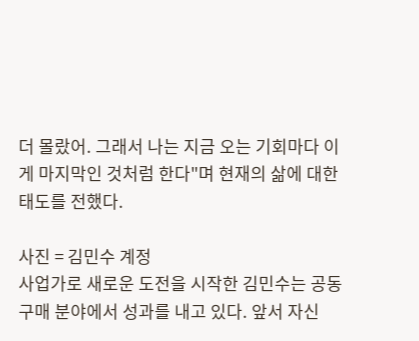더 몰랐어. 그래서 나는 지금 오는 기회마다 이게 마지막인 것처럼 한다"며 현재의 삶에 대한 태도를 전했다.

사진 = 김민수 계정
사업가로 새로운 도전을 시작한 김민수는 공동구매 분야에서 성과를 내고 있다. 앞서 자신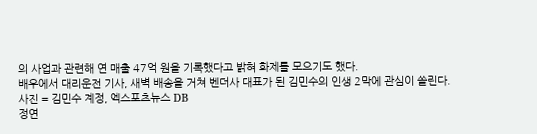의 사업과 관련해 연 매출 47억 원을 기록했다고 밝혀 화제를 모으기도 했다.
배우에서 대리운전 기사, 새벽 배송을 거쳐 벤더사 대표가 된 김민수의 인생 2막에 관심이 쏠린다.
사진 = 김민수 계정, 엑스포츠뉴스 DB
정연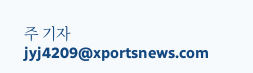주 기자 jyj4209@xportsnews.com